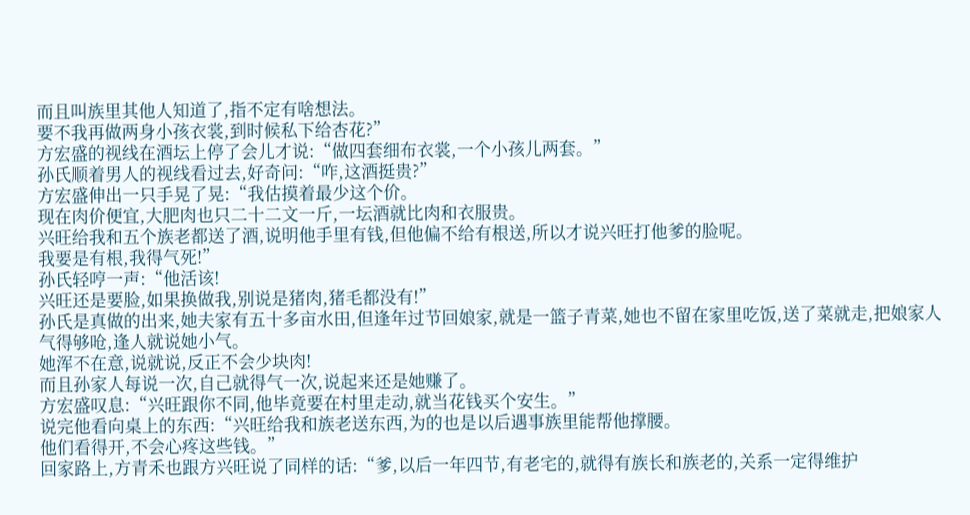而且叫族里其他人知道了,指不定有啥想法。
要不我再做两身小孩衣裳,到时候私下给杏花?”
方宏盛的视线在酒坛上停了会儿才说:“做四套细布衣裳,一个小孩儿两套。”
孙氏顺着男人的视线看过去,好奇问:“咋,这酒挺贵?”
方宏盛伸出一只手晃了晃:“我估摸着最少这个价。
现在肉价便宜,大肥肉也只二十二文一斤,一坛酒就比肉和衣服贵。
兴旺给我和五个族老都送了酒,说明他手里有钱,但他偏不给有根送,所以才说兴旺打他爹的脸呢。
我要是有根,我得气死!”
孙氏轻哼一声:“他活该!
兴旺还是要脸,如果换做我,别说是猪肉,猪毛都没有!”
孙氏是真做的出来,她夫家有五十多亩水田,但逢年过节回娘家,就是一篮子青菜,她也不留在家里吃饭,送了菜就走,把娘家人气得够呛,逢人就说她小气。
她浑不在意,说就说,反正不会少块肉!
而且孙家人每说一次,自己就得气一次,说起来还是她赚了。
方宏盛叹息:“兴旺跟你不同,他毕竟要在村里走动,就当花钱买个安生。”
说完他看向桌上的东西:“兴旺给我和族老送东西,为的也是以后遇事族里能帮他撑腰。
他们看得开,不会心疼这些钱。”
回家路上,方青禾也跟方兴旺说了同样的话:“爹,以后一年四节,有老宅的,就得有族长和族老的,关系一定得维护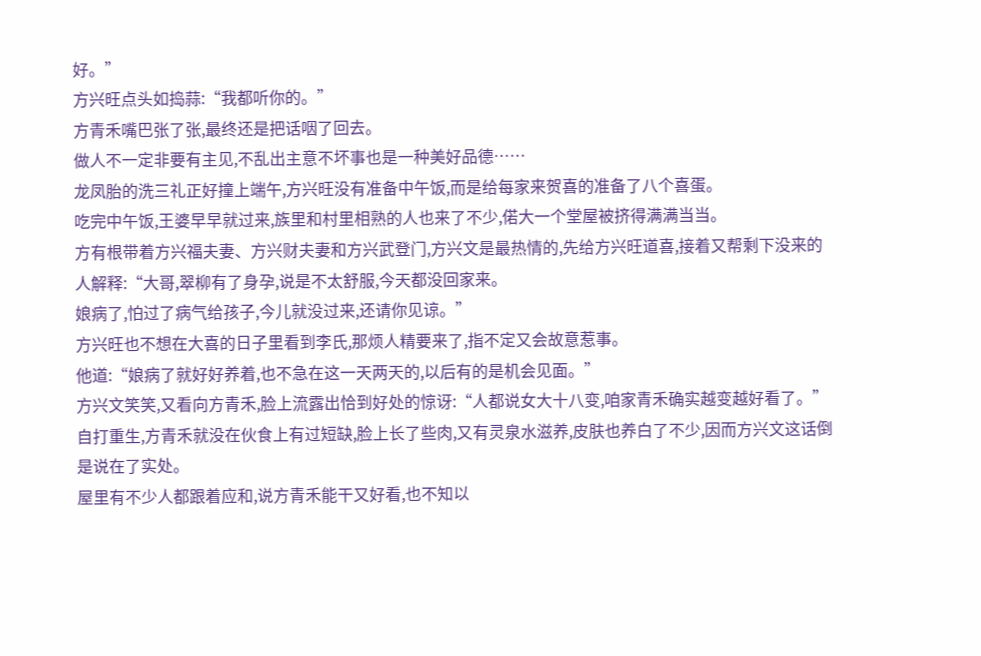好。”
方兴旺点头如捣蒜:“我都听你的。”
方青禾嘴巴张了张,最终还是把话咽了回去。
做人不一定非要有主见,不乱出主意不坏事也是一种美好品德……
龙凤胎的洗三礼正好撞上端午,方兴旺没有准备中午饭,而是给每家来贺喜的准备了八个喜蛋。
吃完中午饭,王婆早早就过来,族里和村里相熟的人也来了不少,偌大一个堂屋被挤得满满当当。
方有根带着方兴福夫妻、方兴财夫妻和方兴武登门,方兴文是最热情的,先给方兴旺道喜,接着又帮剩下没来的人解释:“大哥,翠柳有了身孕,说是不太舒服,今天都没回家来。
娘病了,怕过了病气给孩子,今儿就没过来,还请你见谅。”
方兴旺也不想在大喜的日子里看到李氏,那烦人精要来了,指不定又会故意惹事。
他道:“娘病了就好好养着,也不急在这一天两天的,以后有的是机会见面。”
方兴文笑笑,又看向方青禾,脸上流露出恰到好处的惊讶:“人都说女大十八变,咱家青禾确实越变越好看了。”
自打重生,方青禾就没在伙食上有过短缺,脸上长了些肉,又有灵泉水滋养,皮肤也养白了不少,因而方兴文这话倒是说在了实处。
屋里有不少人都跟着应和,说方青禾能干又好看,也不知以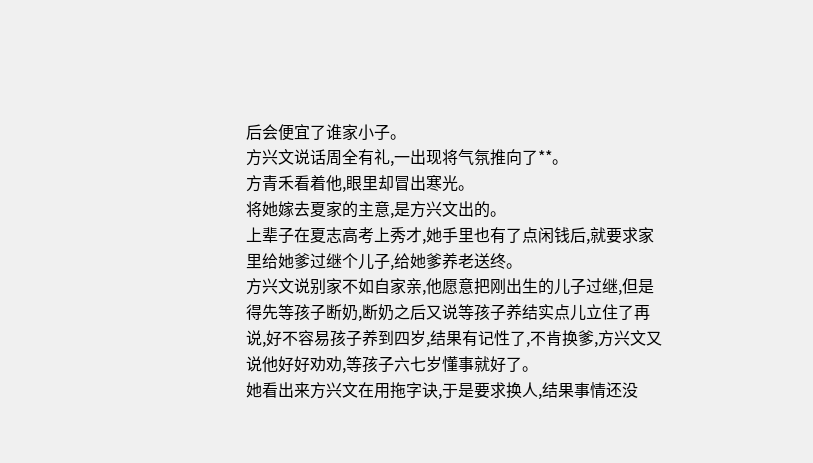后会便宜了谁家小子。
方兴文说话周全有礼,一出现将气氛推向了**。
方青禾看着他,眼里却冒出寒光。
将她嫁去夏家的主意,是方兴文出的。
上辈子在夏志高考上秀才,她手里也有了点闲钱后,就要求家里给她爹过继个儿子,给她爹养老送终。
方兴文说别家不如自家亲,他愿意把刚出生的儿子过继,但是得先等孩子断奶,断奶之后又说等孩子养结实点儿立住了再说,好不容易孩子养到四岁,结果有记性了,不肯换爹,方兴文又说他好好劝劝,等孩子六七岁懂事就好了。
她看出来方兴文在用拖字诀,于是要求换人,结果事情还没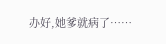办好,她爹就病了……